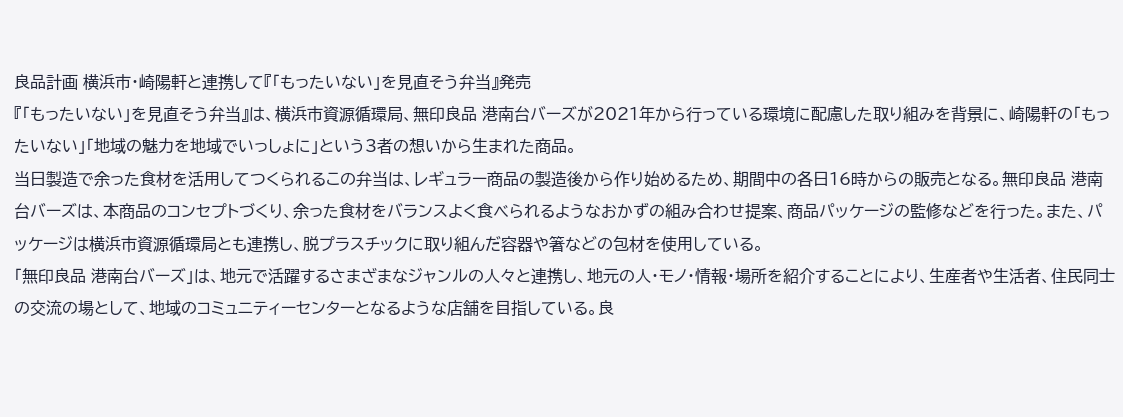良品計画 横浜市・崎陽軒と連携して『「もったいない」を見直そう弁当』発売
『「もったいない」を見直そう弁当』は、横浜市資源循環局、無印良品 港南台バーズが2021年から行っている環境に配慮した取り組みを背景に、崎陽軒の「もったいない」「地域の魅力を地域でいっしょに」という3者の想いから生まれた商品。
当日製造で余った食材を活用してつくられるこの弁当は、レギュラー商品の製造後から作り始めるため、期間中の各日16時からの販売となる。無印良品 港南台バーズは、本商品のコンセプトづくり、余った食材をバランスよく食べられるようなおかずの組み合わせ提案、商品パッケージの監修などを行った。また、パッケージは横浜市資源循環局とも連携し、脱プラスチックに取り組んだ容器や箸などの包材を使用している。
「無印良品 港南台バーズ」は、地元で活躍するさまざまなジャンルの人々と連携し、地元の人・モノ・情報・場所を紹介することにより、生産者や生活者、住民同士の交流の場として、地域のコミュニティーセンターとなるような店舗を目指している。良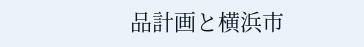品計画と横浜市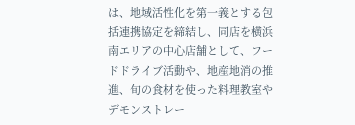は、地域活性化を第一義とする包括連携協定を締結し、同店を横浜南エリアの中心店舗として、フードドライブ活動や、地産地消の推進、旬の食材を使った料理教室やデモンストレー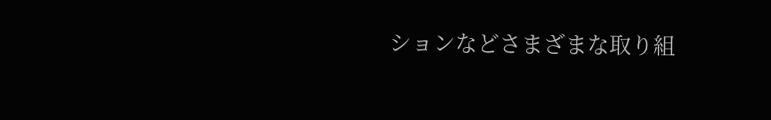ションなどさまざまな取り組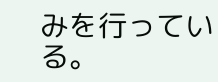みを行っている。